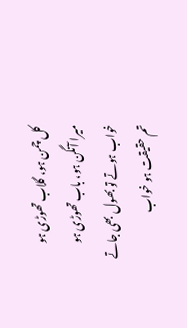کل چمن ہو، گلاب تھوڑی ہو
میرا آنگن ہو، باب تھوڑی ہو
خواب ہوتے تو بھول بھی جاتے
تم حقیقت ہو خواب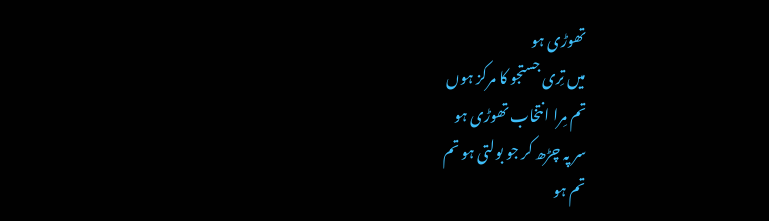تھوڑی ہو
میں تِری جستجو کا مرکز ہوں
تم مِرا انتخاب تھوڑی ہو
سر پہ چڑھ کر جو بولتی ہو تم
تم ہو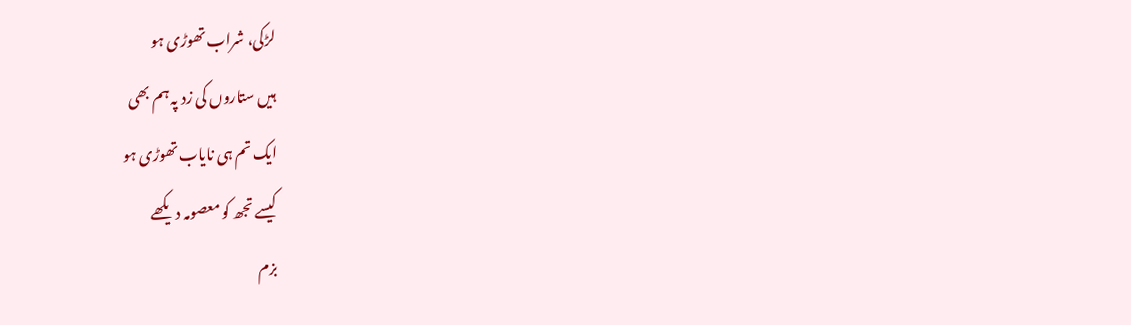لڑکی، شراب تھوڑی ہو
ہیں ستاروں کی زد پہ ہم بھی
ایک تم ہی نایاب تھوڑی ہو
کیسے تجھ کو معصومہ دیکھے
بزم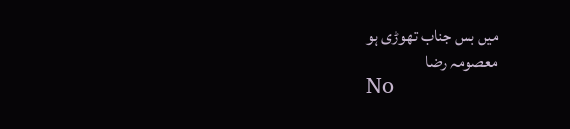میں بس جناب تھوڑی ہو
معصومہ رضا
No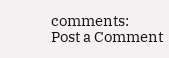comments:
Post a Comment